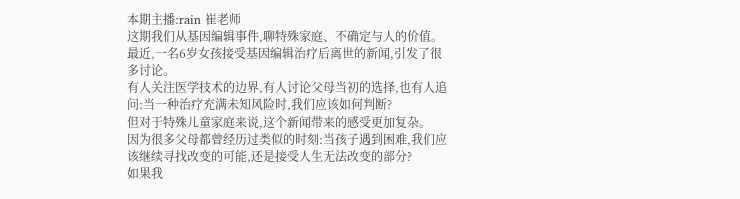本期主播:rain 崔老师
这期我们从基因编辑事件,聊特殊家庭、不确定与人的价值。
最近,一名6岁女孩接受基因编辑治疗后离世的新闻,引发了很多讨论。
有人关注医学技术的边界,有人讨论父母当初的选择,也有人追问:当一种治疗充满未知风险时,我们应该如何判断?
但对于特殊儿童家庭来说,这个新闻带来的感受更加复杂。
因为很多父母都曾经历过类似的时刻:当孩子遇到困难,我们应该继续寻找改变的可能,还是接受人生无法改变的部分?
如果我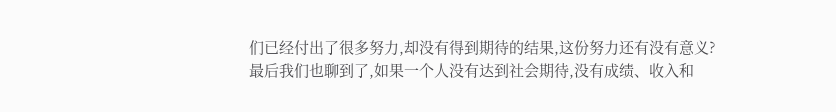们已经付出了很多努力,却没有得到期待的结果,这份努力还有没有意义?
最后我们也聊到了,如果一个人没有达到社会期待,没有成绩、收入和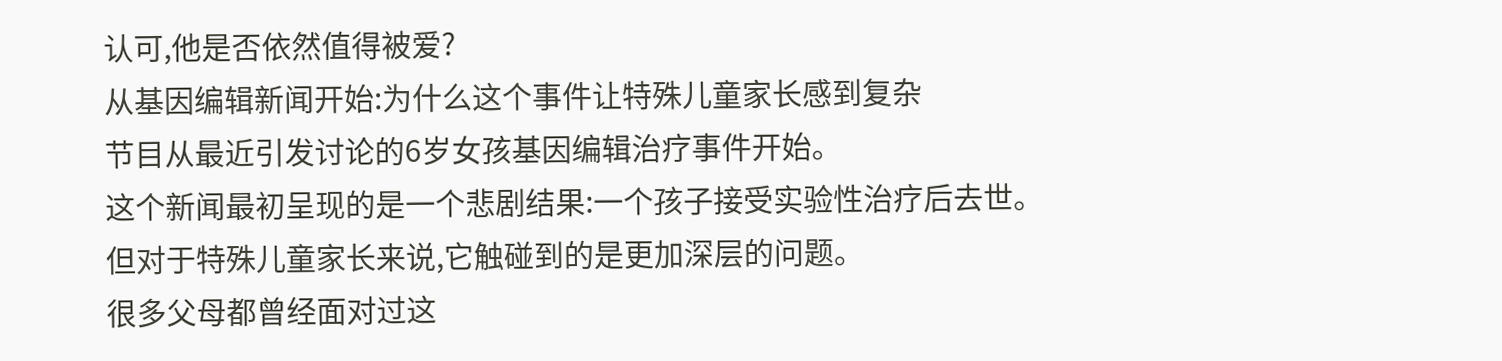认可,他是否依然值得被爱?
从基因编辑新闻开始:为什么这个事件让特殊儿童家长感到复杂
节目从最近引发讨论的6岁女孩基因编辑治疗事件开始。
这个新闻最初呈现的是一个悲剧结果:一个孩子接受实验性治疗后去世。
但对于特殊儿童家长来说,它触碰到的是更加深层的问题。
很多父母都曾经面对过这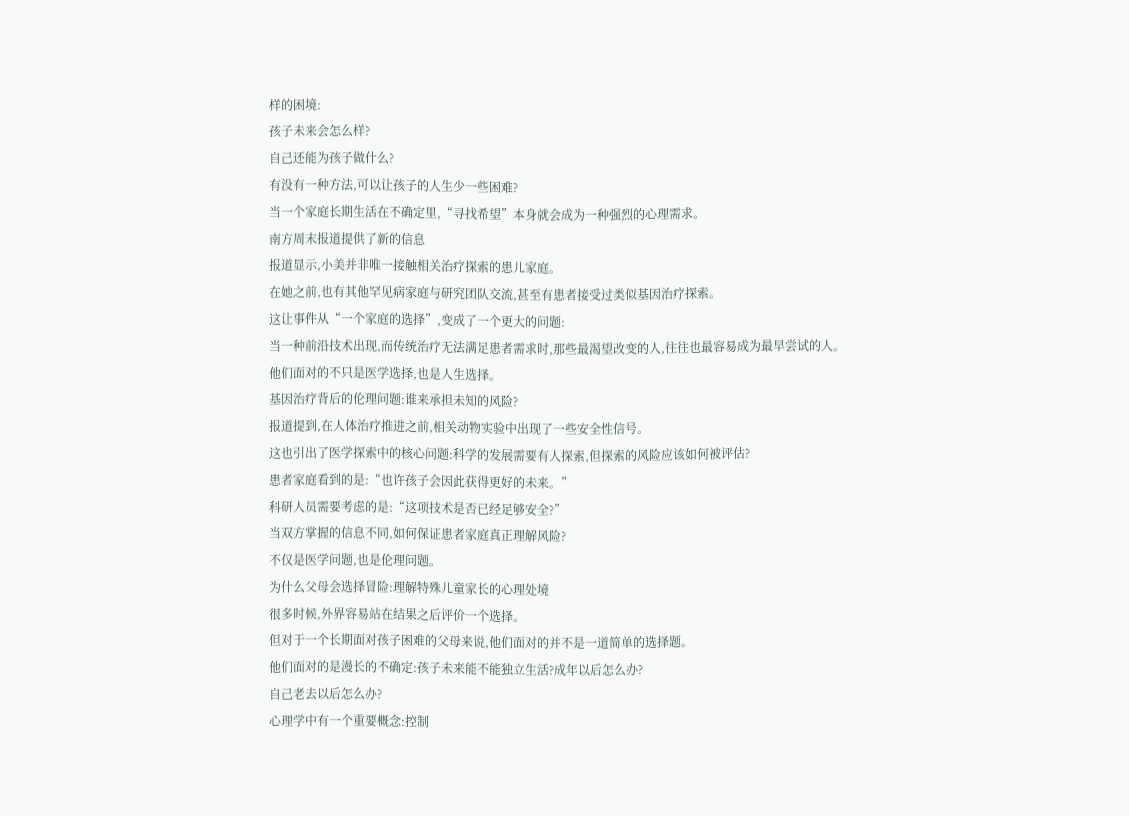样的困境:
孩子未来会怎么样?
自己还能为孩子做什么?
有没有一种方法,可以让孩子的人生少一些困难?
当一个家庭长期生活在不确定里,“寻找希望”本身就会成为一种强烈的心理需求。
南方周末报道提供了新的信息
报道显示,小美并非唯一接触相关治疗探索的患儿家庭。
在她之前,也有其他罕见病家庭与研究团队交流,甚至有患者接受过类似基因治疗探索。
这让事件从“一个家庭的选择”,变成了一个更大的问题:
当一种前沿技术出现,而传统治疗无法满足患者需求时,那些最渴望改变的人,往往也最容易成为最早尝试的人。
他们面对的不只是医学选择,也是人生选择。
基因治疗背后的伦理问题:谁来承担未知的风险?
报道提到,在人体治疗推进之前,相关动物实验中出现了一些安全性信号。
这也引出了医学探索中的核心问题:科学的发展需要有人探索,但探索的风险应该如何被评估?
患者家庭看到的是:“也许孩子会因此获得更好的未来。”
科研人员需要考虑的是:“这项技术是否已经足够安全?”
当双方掌握的信息不同,如何保证患者家庭真正理解风险?
不仅是医学问题,也是伦理问题。
为什么父母会选择冒险:理解特殊儿童家长的心理处境
很多时候,外界容易站在结果之后评价一个选择。
但对于一个长期面对孩子困难的父母来说,他们面对的并不是一道简单的选择题。
他们面对的是漫长的不确定:孩子未来能不能独立生活?成年以后怎么办?
自己老去以后怎么办?
心理学中有一个重要概念:控制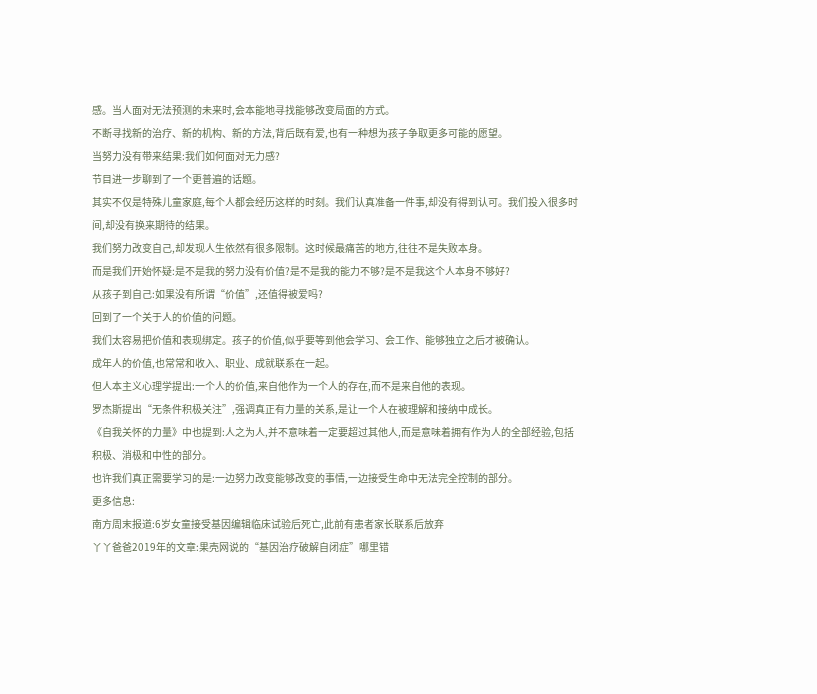感。当人面对无法预测的未来时,会本能地寻找能够改变局面的方式。
不断寻找新的治疗、新的机构、新的方法,背后既有爱,也有一种想为孩子争取更多可能的愿望。
当努力没有带来结果:我们如何面对无力感?
节目进一步聊到了一个更普遍的话题。
其实不仅是特殊儿童家庭,每个人都会经历这样的时刻。我们认真准备一件事,却没有得到认可。我们投入很多时间,却没有换来期待的结果。
我们努力改变自己,却发现人生依然有很多限制。这时候最痛苦的地方,往往不是失败本身。
而是我们开始怀疑:是不是我的努力没有价值?是不是我的能力不够?是不是我这个人本身不够好?
从孩子到自己:如果没有所谓“价值”,还值得被爱吗?
回到了一个关于人的价值的问题。
我们太容易把价值和表现绑定。孩子的价值,似乎要等到他会学习、会工作、能够独立之后才被确认。
成年人的价值,也常常和收入、职业、成就联系在一起。
但人本主义心理学提出:一个人的价值,来自他作为一个人的存在,而不是来自他的表现。
罗杰斯提出“无条件积极关注”,强调真正有力量的关系,是让一个人在被理解和接纳中成长。
《自我关怀的力量》中也提到:人之为人,并不意味着一定要超过其他人,而是意味着拥有作为人的全部经验,包括积极、消极和中性的部分。
也许我们真正需要学习的是:一边努力改变能够改变的事情,一边接受生命中无法完全控制的部分。
更多信息:
南方周末报道:6岁女童接受基因编辑临床试验后死亡,此前有患者家长联系后放弃
丫丫爸爸2019年的文章:果壳网说的“基因治疗破解自闭症”哪里错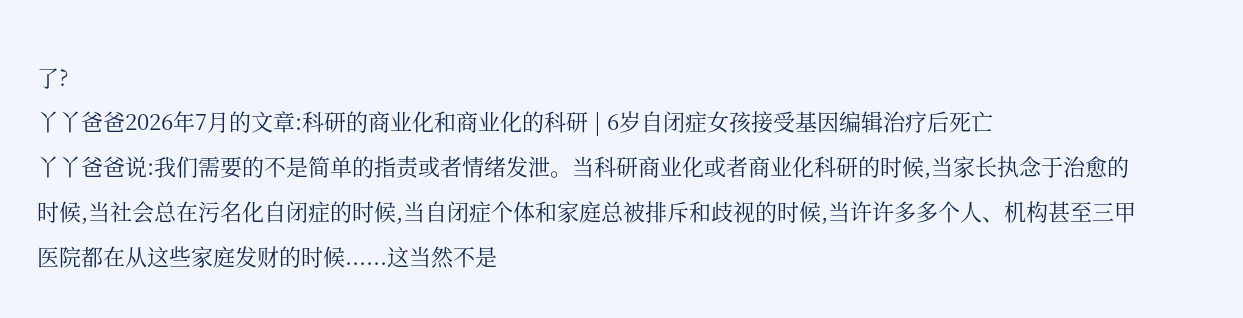了?
丫丫爸爸2026年7月的文章:科研的商业化和商业化的科研 | 6岁自闭症女孩接受基因编辑治疗后死亡
丫丫爸爸说:我们需要的不是简单的指责或者情绪发泄。当科研商业化或者商业化科研的时候,当家长执念于治愈的时候,当社会总在污名化自闭症的时候,当自闭症个体和家庭总被排斥和歧视的时候,当许许多多个人、机构甚至三甲医院都在从这些家庭发财的时候......这当然不是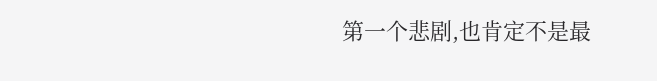第一个悲剧,也肯定不是最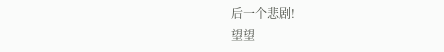后一个悲剧!
望望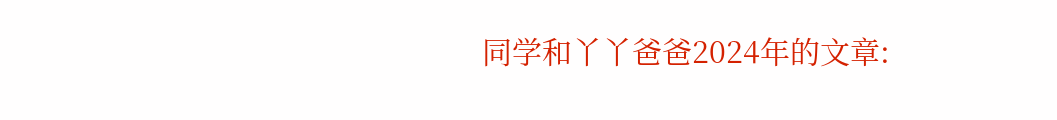同学和丫丫爸爸2024年的文章: